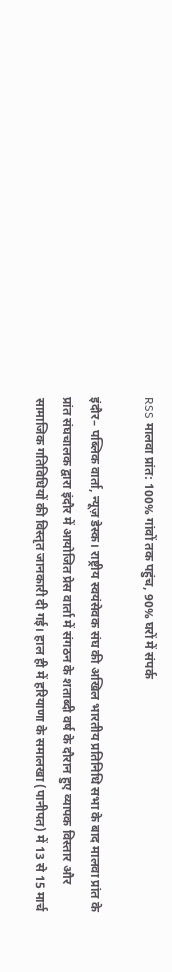RSS मालवा प्रांत: 100% गांवों तक पहुंच, 90% घरों में संपर्क

इंदौर– पब्लिक वार्ता, न्यूज़ डेस्क। राष्ट्रीय स्वयंसेवक संघ की अखिल भारतीय प्रतिनिधि सभा के बाद मालवा प्रांत के प्रांत संघचालक द्वारा इंदौर में आयोजित प्रेस वार्ता में संगठन के शताब्दी वर्ष के दौरान हुए व्यापक विस्तार और सामाजिक गतिविधियों की विस्तृत जानकारी दी गई। हाल ही में हरियाणा के समालखा (पानीपत) में 13 से 15 मार्च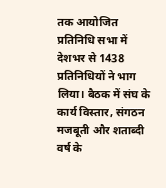तक आयोजित प्रतिनिधि सभा में देशभर से 1438 प्रतिनिधियों ने भाग लिया। बैठक में संघ के कार्य विस्तार, संगठन मजबूती और शताब्दी वर्ष के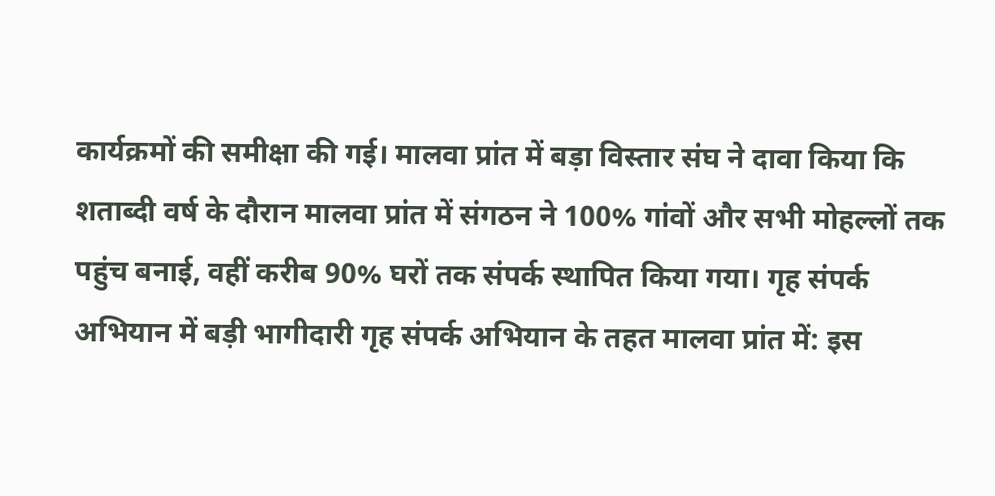कार्यक्रमों की समीक्षा की गई। मालवा प्रांत में बड़ा विस्तार संघ ने दावा किया कि शताब्दी वर्ष के दौरान मालवा प्रांत में संगठन ने 100% गांवों और सभी मोहल्लों तक पहुंच बनाई, वहीं करीब 90% घरों तक संपर्क स्थापित किया गया। गृह संपर्क अभियान में बड़ी भागीदारी गृह संपर्क अभियान के तहत मालवा प्रांत में: इस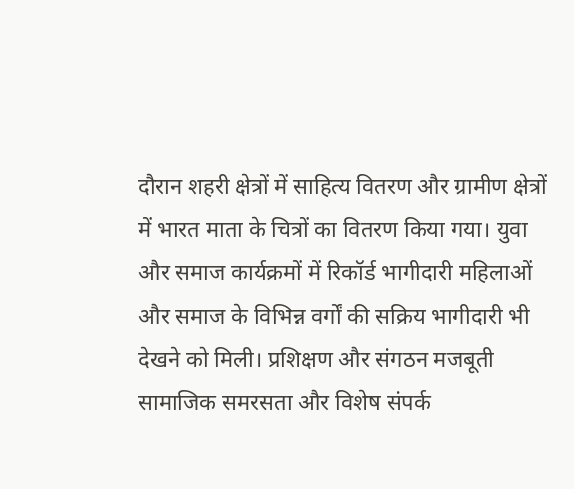दौरान शहरी क्षेत्रों में साहित्य वितरण और ग्रामीण क्षेत्रों में भारत माता के चित्रों का वितरण किया गया। युवा और समाज कार्यक्रमों में रिकॉर्ड भागीदारी महिलाओं और समाज के विभिन्न वर्गों की सक्रिय भागीदारी भी देखने को मिली। प्रशिक्षण और संगठन मजबूती सामाजिक समरसता और विशेष संपर्क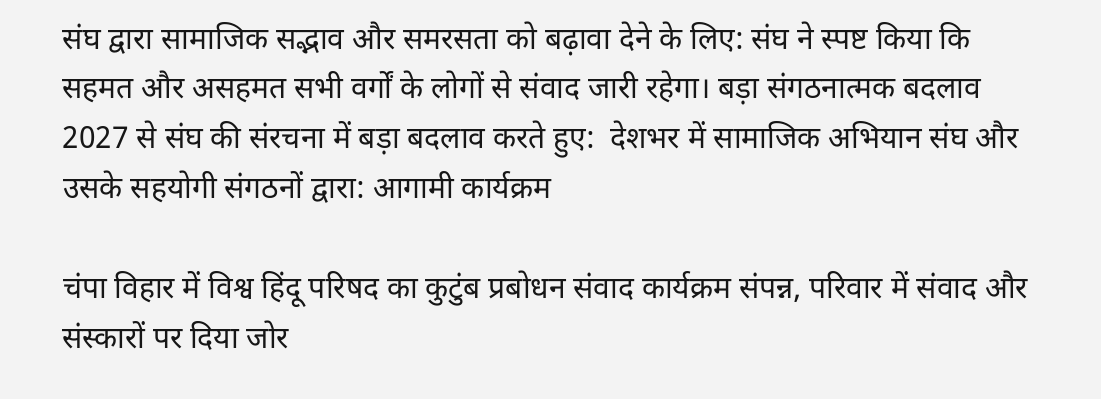संघ द्वारा सामाजिक सद्भाव और समरसता को बढ़ावा देने के लिए: संघ ने स्पष्ट किया कि सहमत और असहमत सभी वर्गों के लोगों से संवाद जारी रहेगा। बड़ा संगठनात्मक बदलाव 2027 से संघ की संरचना में बड़ा बदलाव करते हुए:  देशभर में सामाजिक अभियान संघ और उसके सहयोगी संगठनों द्वारा: आगामी कार्यक्रम

चंपा विहार में विश्व हिंदू परिषद का कुटुंब प्रबोधन संवाद कार्यक्रम संपन्न, परिवार में संवाद और संस्कारों पर दिया जोर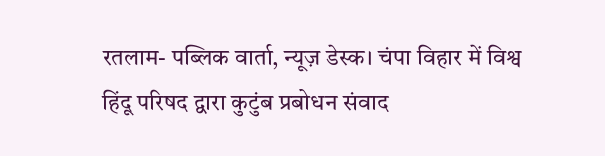रतलाम- पब्लिक वार्ता, न्यूज़ डेस्क। चंपा विहार में विश्व हिंदू परिषद द्वारा कुटुंब प्रबोधन संवाद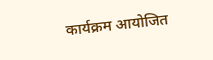कार्यक्रम आयोजित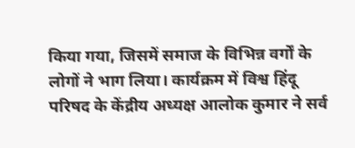किया गया, जिसमें समाज के विभिन्न वर्गों के लोगों ने भाग लिया। कार्यक्रम में विश्व हिंदू परिषद के केंद्रीय अध्यक्ष आलोक कुमार ने सर्व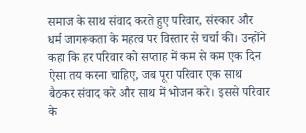समाज के साथ संवाद करते हुए परिवार, संस्कार और धर्म जागरूकता के महत्व पर विस्तार से चर्चा की। उन्होंने कहा कि हर परिवार को सप्ताह में कम से कम एक दिन ऐसा तय करना चाहिए, जब पूरा परिवार एक साथ बैठकर संवाद करे और साथ में भोजन करे। इससे परिवार के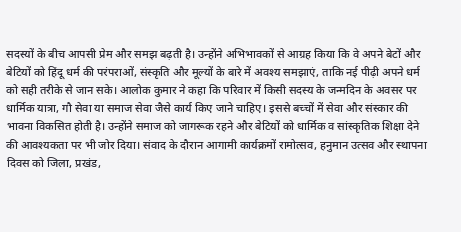सदस्यों के बीच आपसी प्रेम और समझ बढ़ती है। उन्होंने अभिभावकों से आग्रह किया कि वे अपने बेटों और बेटियों को हिंदू धर्म की परंपराओं, संस्कृति और मूल्यों के बारे में अवश्य समझाएं, ताकि नई पीढ़ी अपने धर्म को सही तरीके से जान सके। आलोक कुमार ने कहा कि परिवार में किसी सदस्य के जन्मदिन के अवसर पर धार्मिक यात्रा, गौ सेवा या समाज सेवा जैसे कार्य किए जाने चाहिए। इससे बच्चों में सेवा और संस्कार की भावना विकसित होती है। उन्होंने समाज को जागरूक रहने और बेटियों को धार्मिक व सांस्कृतिक शिक्षा देने की आवश्यकता पर भी जोर दिया। संवाद के दौरान आगामी कार्यक्रमों रामोत्सव, हनुमान उत्सव और स्थापना दिवस को जिला, प्रखंड,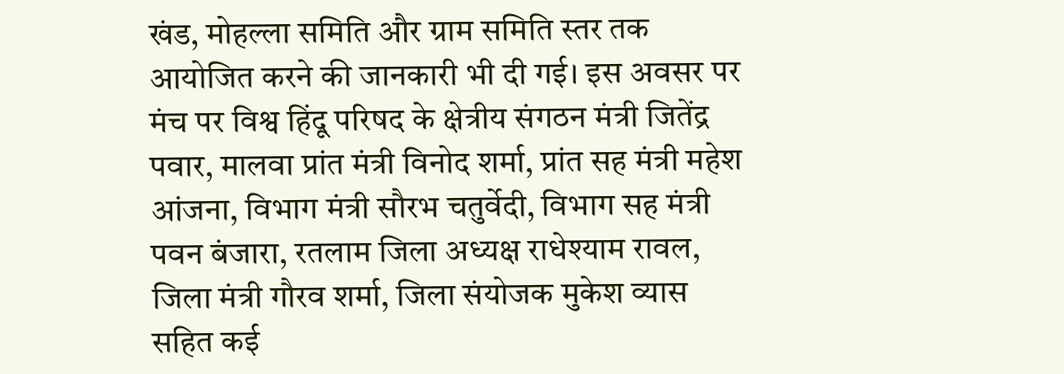खंड, मोहल्ला समिति और ग्राम समिति स्तर तक आयोजित करने की जानकारी भी दी गई। इस अवसर पर मंच पर विश्व हिंदू परिषद के क्षेत्रीय संगठन मंत्री जितेंद्र पवार, मालवा प्रांत मंत्री विनोद शर्मा, प्रांत सह मंत्री महेश आंजना, विभाग मंत्री सौरभ चतुर्वेदी, विभाग सह मंत्री पवन बंजारा, रतलाम जिला अध्यक्ष राधेश्याम रावल, जिला मंत्री गौरव शर्मा, जिला संयोजक मुकेश व्यास सहित कई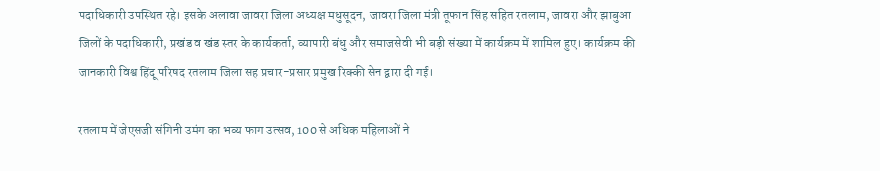पदाधिकारी उपस्थित रहे। इसके अलावा जावरा जिला अध्यक्ष मधुसूदन, जावरा जिला मंत्री तूफान सिंह सहित रतलाम, जावरा और झाबुआ जिलों के पदाधिकारी, प्रखंड व खंड स्तर के कार्यकर्ता, व्यापारी बंधु और समाजसेवी भी बड़ी संख्या में कार्यक्रम में शामिल हुए। कार्यक्रम की जानकारी विश्व हिंदू परिषद रतलाम जिला सह प्रचार-प्रसार प्रमुख रिक्की सेन द्वारा दी गई।

रतलाम में जेएसजी संगिनी उमंग का भव्य फाग उत्सव, 100 से अधिक महिलाओं ने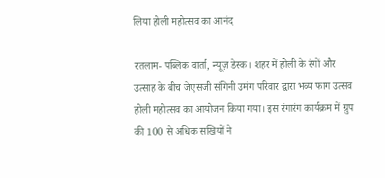लिया होली महोत्सव का आनंद

रतलाम- पब्लिक वार्ता, न्यूज़ डेस्क। शहर में होली के रंगों और उत्साह के बीच जेएसजी संगिनी उमंग परिवार द्वारा भव्य फाग उत्सव होली महोत्सव का आयोजन किया गया। इस रंगारंग कार्यक्रम में ग्रुप की 100 से अधिक सखियों ने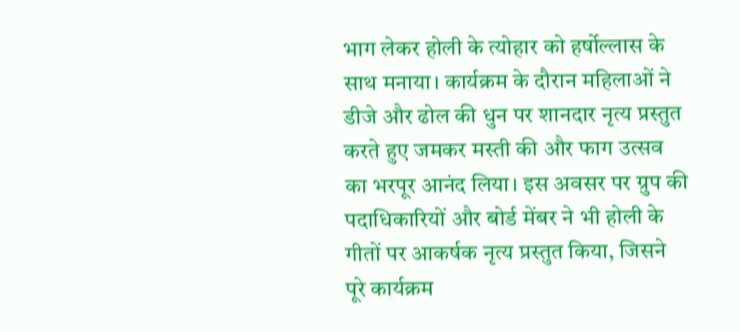भाग लेकर होली के त्योहार को हर्षोल्लास के साथ मनाया। कार्यक्रम के दौरान महिलाओं ने डीजे और ढोल की धुन पर शानदार नृत्य प्रस्तुत करते हुए जमकर मस्ती की और फाग उत्सव का भरपूर आनंद लिया। इस अवसर पर ग्रुप की पदाधिकारियों और बोर्ड मेंबर ने भी होली के गीतों पर आकर्षक नृत्य प्रस्तुत किया, जिसने पूरे कार्यक्रम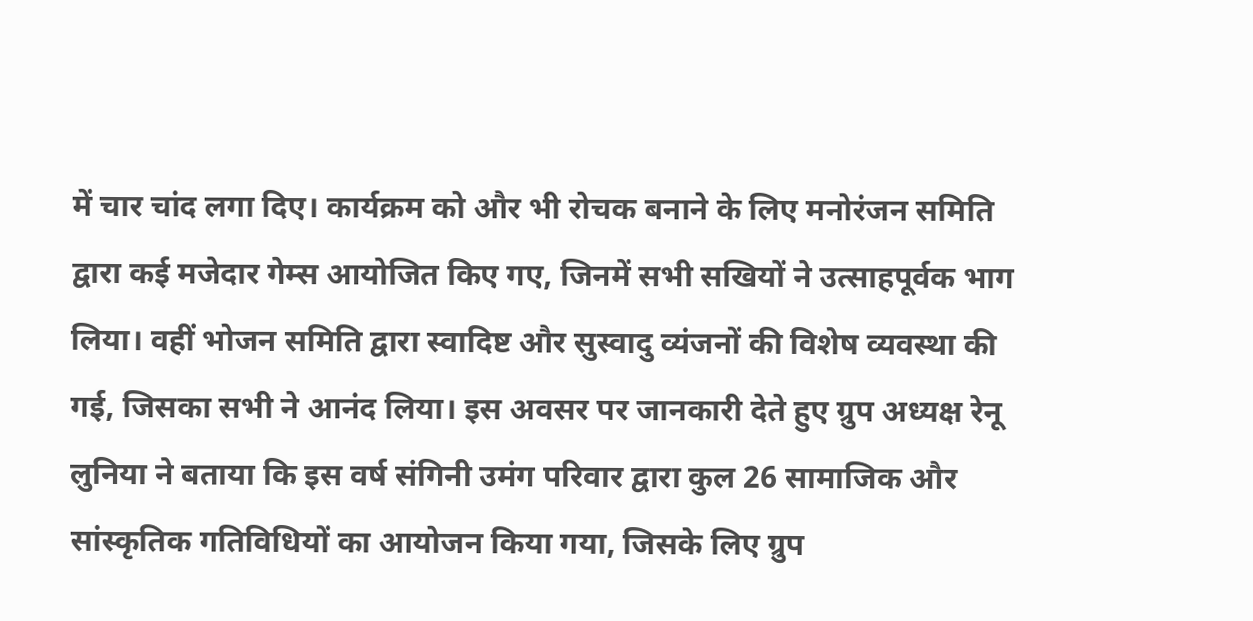में चार चांद लगा दिए। कार्यक्रम को और भी रोचक बनाने के लिए मनोरंजन समिति द्वारा कई मजेदार गेम्स आयोजित किए गए, जिनमें सभी सखियों ने उत्साहपूर्वक भाग लिया। वहीं भोजन समिति द्वारा स्वादिष्ट और सुस्वादु व्यंजनों की विशेष व्यवस्था की गई, जिसका सभी ने आनंद लिया। इस अवसर पर जानकारी देते हुए ग्रुप अध्यक्ष रेनू लुनिया ने बताया कि इस वर्ष संगिनी उमंग परिवार द्वारा कुल 26 सामाजिक और सांस्कृतिक गतिविधियों का आयोजन किया गया, जिसके लिए ग्रुप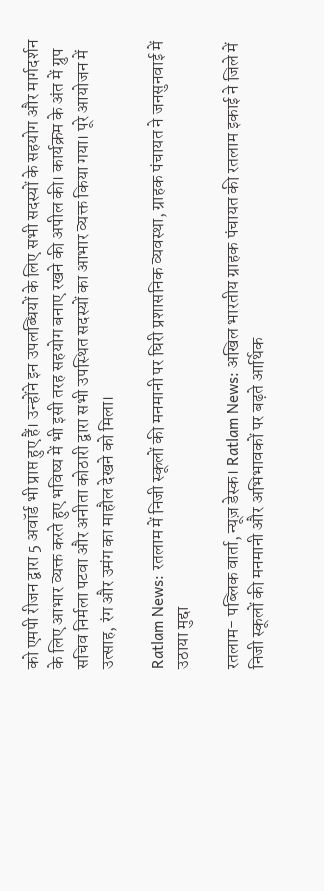को एमपी रीजन द्वारा 5 अवॉर्ड भी प्राप्त हुए हैं। उन्होंने इन उपलब्धियों के लिए सभी सदस्यों के सहयोग और मार्गदर्शन के लिए आभार व्यक्त करते हुए भविष्य में भी इसी तरह सहयोग बनाए रखने की अपील की। कार्यक्रम के अंत में ग्रुप सचिव निर्मला पटवा और अनीता कोठारी द्वारा सभी उपस्थित सदस्यों का आभार व्यक्त किया गया। पूरे आयोजन में उत्साह, रंग और उमंग का माहौल देखने को मिला।

Ratlam News: रतलाम में निजी स्कूलों की मनमानी पर घिरी प्रशासनिक व्यवस्था, ग्राहक पंचायत ने जनसुनवाई में उठाया मुद्दा

रतलाम- पब्लिक वार्ता, न्यूज़ डेस्क। Ratlam News: अखिल भारतीय ग्राहक पंचायत की रतलाम इकाई ने जिले में निजी स्कूलों की मनमानी और अभिभावकों पर बढ़ते आर्थिक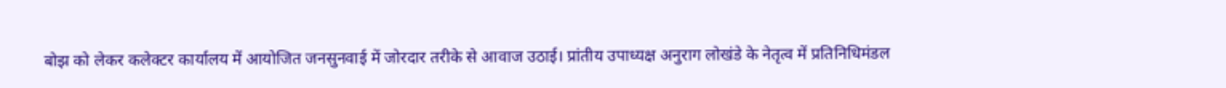बोझ को लेकर कलेक्टर कार्यालय में आयोजित जनसुनवाई में जोरदार तरीके से आवाज उठाई। प्रांतीय उपाध्यक्ष अनुराग लोखंडे के नेतृत्व में प्रतिनिधिमंडल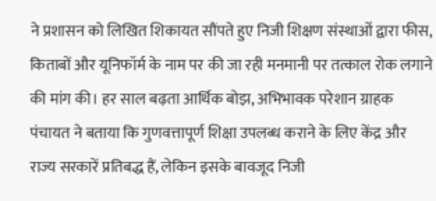ने प्रशासन को लिखित शिकायत सौंपते हुए निजी शिक्षण संस्थाओं द्वारा फीस, किताबों और यूनिफॉर्म के नाम पर की जा रही मनमानी पर तत्काल रोक लगाने की मांग की। हर साल बढ़ता आर्थिक बोझ, अभिभावक परेशान ग्राहक पंचायत ने बताया कि गुणवत्तापूर्ण शिक्षा उपलब्ध कराने के लिए केंद्र और राज्य सरकारें प्रतिबद्ध हैं, लेकिन इसके बावजूद निजी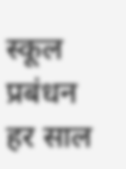स्कूल प्रबंधन हर साल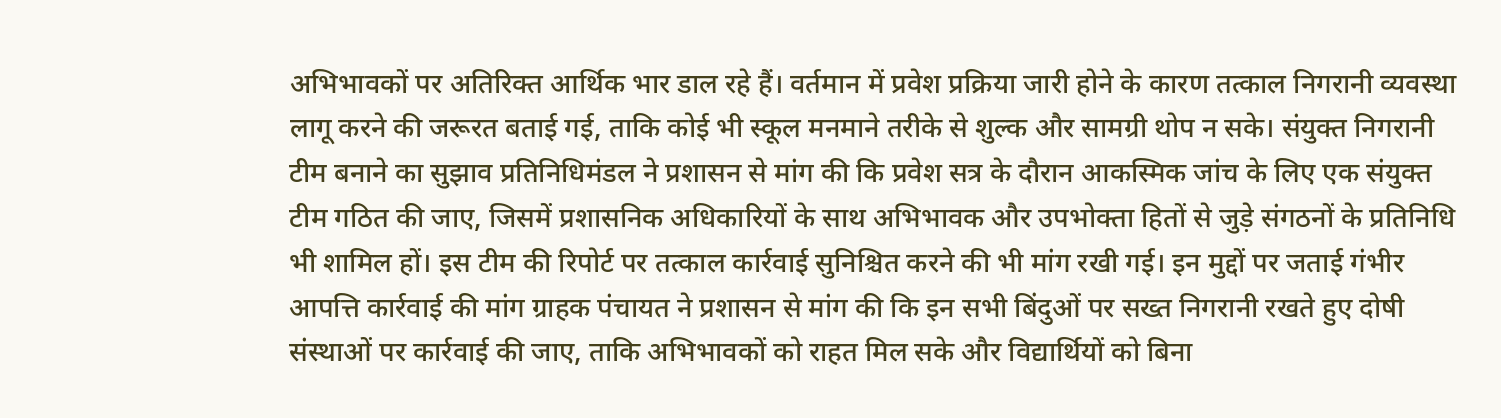अभिभावकों पर अतिरिक्त आर्थिक भार डाल रहे हैं। वर्तमान में प्रवेश प्रक्रिया जारी होने के कारण तत्काल निगरानी व्यवस्था लागू करने की जरूरत बताई गई, ताकि कोई भी स्कूल मनमाने तरीके से शुल्क और सामग्री थोप न सके। संयुक्त निगरानी टीम बनाने का सुझाव प्रतिनिधिमंडल ने प्रशासन से मांग की कि प्रवेश सत्र के दौरान आकस्मिक जांच के लिए एक संयुक्त टीम गठित की जाए, जिसमें प्रशासनिक अधिकारियों के साथ अभिभावक और उपभोक्ता हितों से जुड़े संगठनों के प्रतिनिधि भी शामिल हों। इस टीम की रिपोर्ट पर तत्काल कार्रवाई सुनिश्चित करने की भी मांग रखी गई। इन मुद्दों पर जताई गंभीर आपत्ति कार्रवाई की मांग ग्राहक पंचायत ने प्रशासन से मांग की कि इन सभी बिंदुओं पर सख्त निगरानी रखते हुए दोषी संस्थाओं पर कार्रवाई की जाए, ताकि अभिभावकों को राहत मिल सके और विद्यार्थियों को बिना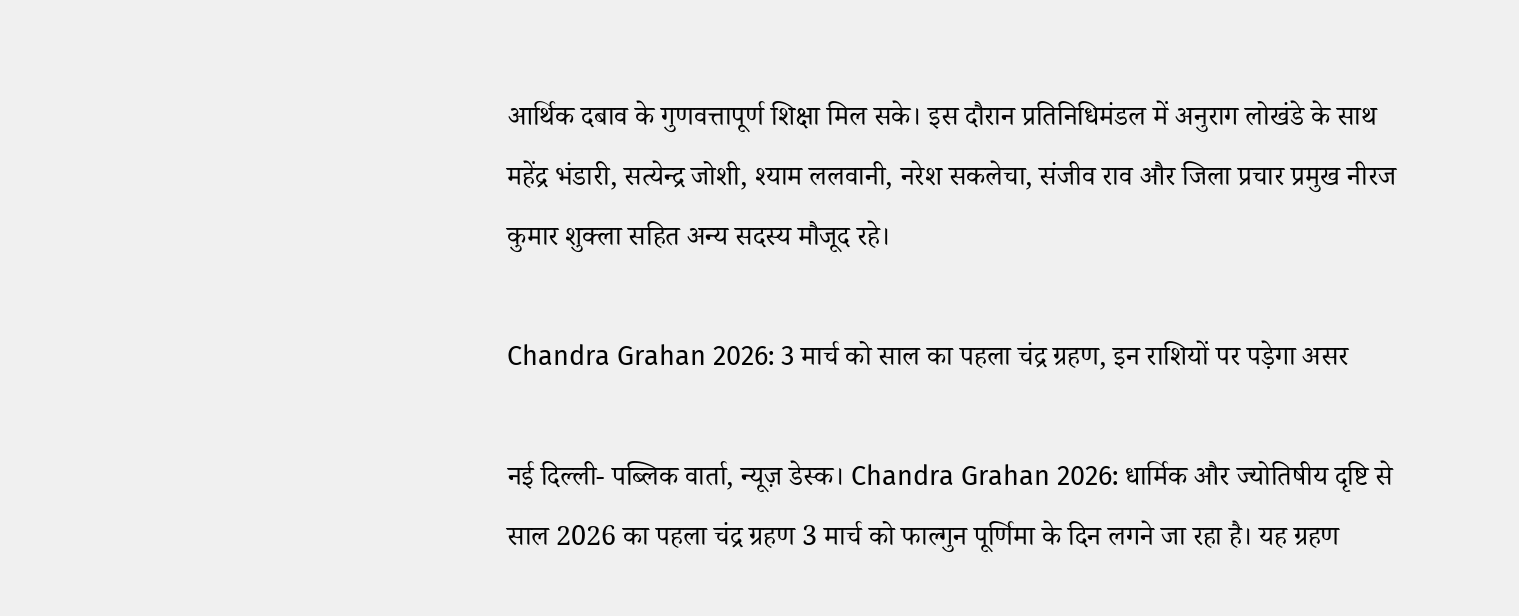आर्थिक दबाव के गुणवत्तापूर्ण शिक्षा मिल सके। इस दौरान प्रतिनिधिमंडल में अनुराग लोखंडे के साथ महेंद्र भंडारी, सत्येन्द्र जोशी, श्याम ललवानी, नरेश सकलेचा, संजीव राव और जिला प्रचार प्रमुख नीरज कुमार शुक्ला सहित अन्य सदस्य मौजूद रहे।

Chandra Grahan 2026: 3 मार्च को साल का पहला चंद्र ग्रहण, इन राशियों पर पड़ेगा असर

नई दिल्ली- पब्लिक वार्ता, न्यूज़ डेस्क। Chandra Grahan 2026: धार्मिक और ज्योतिषीय दृष्टि से साल 2026 का पहला चंद्र ग्रहण 3 मार्च को फाल्गुन पूर्णिमा के दिन लगने जा रहा है। यह ग्रहण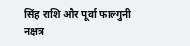सिंह राशि और पूर्वा फाल्गुनी नक्षत्र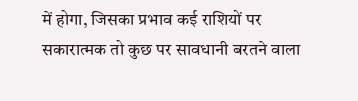में होगा, जिसका प्रभाव कई राशियों पर सकारात्मक तो कुछ पर सावधानी बरतने वाला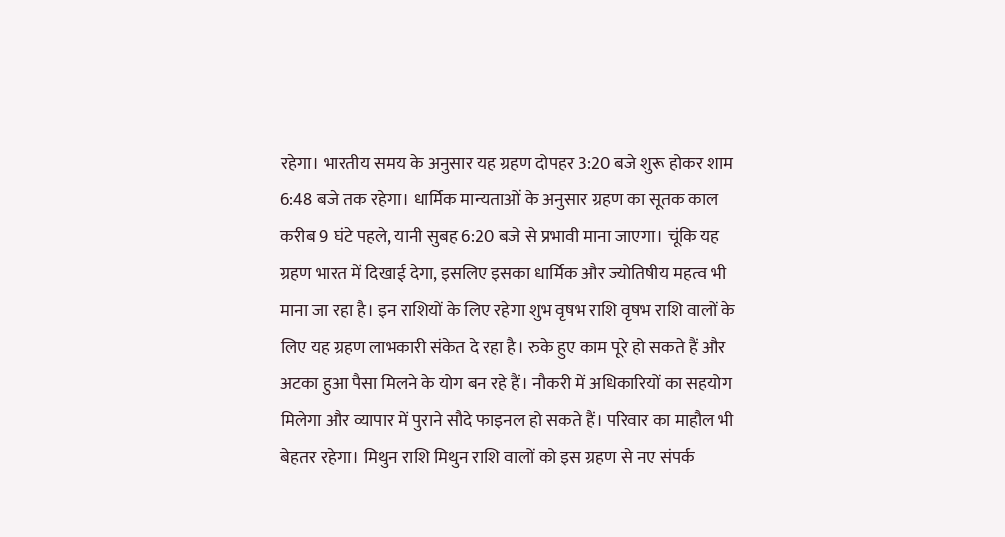रहेगा। भारतीय समय के अनुसार यह ग्रहण दोपहर 3:20 बजे शुरू होकर शाम 6:48 बजे तक रहेगा। धार्मिक मान्यताओं के अनुसार ग्रहण का सूतक काल करीब 9 घंटे पहले, यानी सुबह 6:20 बजे से प्रभावी माना जाएगा। चूंकि यह ग्रहण भारत में दिखाई देगा, इसलिए इसका धार्मिक और ज्योतिषीय महत्व भी माना जा रहा है। इन राशियों के लिए रहेगा शुभ वृषभ राशि वृषभ राशि वालों के लिए यह ग्रहण लाभकारी संकेत दे रहा है। रुके हुए काम पूरे हो सकते हैं और अटका हुआ पैसा मिलने के योग बन रहे हैं। नौकरी में अधिकारियों का सहयोग मिलेगा और व्यापार में पुराने सौदे फाइनल हो सकते हैं। परिवार का माहौल भी बेहतर रहेगा। मिथुन राशि मिथुन राशि वालों को इस ग्रहण से नए संपर्क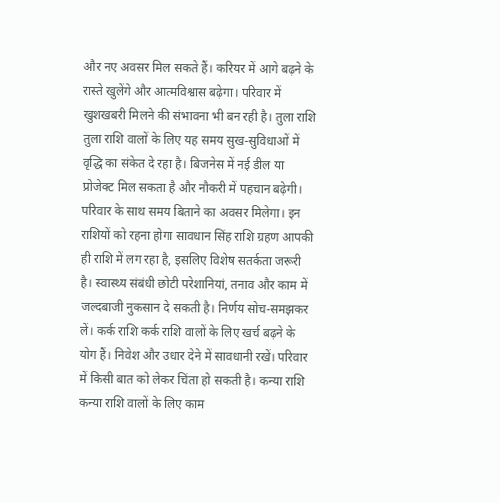और नए अवसर मिल सकते हैं। करियर में आगे बढ़ने के रास्ते खुलेंगे और आत्मविश्वास बढ़ेगा। परिवार में खुशखबरी मिलने की संभावना भी बन रही है। तुला राशि तुला राशि वालों के लिए यह समय सुख-सुविधाओं में वृद्धि का संकेत दे रहा है। बिजनेस में नई डील या प्रोजेक्ट मिल सकता है और नौकरी में पहचान बढ़ेगी। परिवार के साथ समय बिताने का अवसर मिलेगा। इन राशियों को रहना होगा सावधान सिंह राशि ग्रहण आपकी ही राशि में लग रहा है, इसलिए विशेष सतर्कता जरूरी है। स्वास्थ्य संबंधी छोटी परेशानियां, तनाव और काम में जल्दबाजी नुकसान दे सकती है। निर्णय सोच-समझकर लें। कर्क राशि कर्क राशि वालों के लिए खर्च बढ़ने के योग हैं। निवेश और उधार देने में सावधानी रखें। परिवार में किसी बात को लेकर चिंता हो सकती है। कन्या राशि कन्या राशि वालों के लिए काम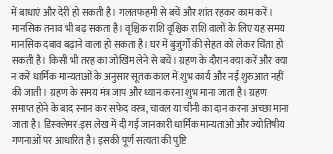में बाधाएं और देरी हो सकती है। गलतफहमी से बचें और शांत रहकर काम करें। मानसिक तनाव भी बढ़ सकता है। वृश्चिक राशि वृश्चिक राशि वालों के लिए यह समय मानसिक दबाव बढ़ाने वाला हो सकता है। घर में बुजुर्गों की सेहत को लेकर चिंता हो सकती है। किसी भी तरह का जोखिम लेने से बचें। ग्रहण के दौरान क्या करें और क्या न करें धार्मिक मान्यताओं के अनुसार सूतक काल में शुभ कार्य और नई शुरुआत नहीं की जाती। ग्रहण के समय मंत्र जाप और ध्यान करना शुभ माना जाता है। ग्रहण समाप्त होने के बाद स्नान कर सफेद वस्त्र, चावल या चीनी का दान करना अच्छा माना जाता है। डिस्क्लेमर:इस लेख में दी गई जानकारी धार्मिक मान्यताओं और ज्योतिषीय गणनाओं पर आधारित है। इसकी पूर्ण सत्यता की पुष्टि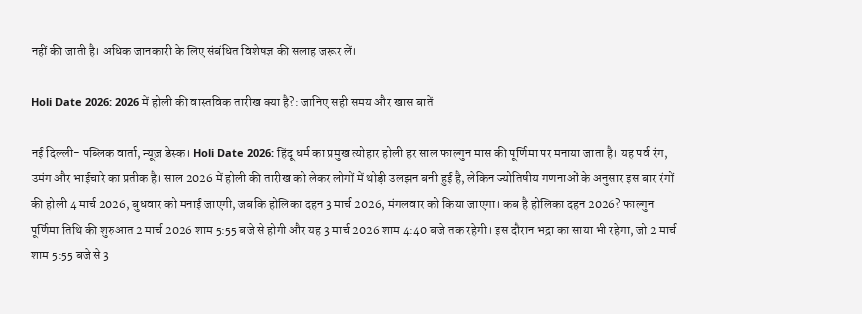नहीं की जाती है। अधिक जानकारी के लिए संबंधित विशेषज्ञ की सलाह जरूर लें।

Holi Date 2026: 2026 में होली की वास्तविक तारीख क्या है?: जानिए सही समय और खास बातें

नई दिल्ली- पब्लिक वार्ता, न्यूज़ डेस्क। Holi Date 2026: हिंदू धर्म का प्रमुख त्योहार होली हर साल फाल्गुन मास की पूर्णिमा पर मनाया जाता है। यह पर्व रंग, उमंग और भाईचारे का प्रतीक है। साल 2026 में होली की तारीख को लेकर लोगों में थोड़ी उलझन बनी हुई है, लेकिन ज्योतिषीय गणनाओं के अनुसार इस बार रंगों की होली 4 मार्च 2026, बुधवार को मनाई जाएगी, जबकि होलिका दहन 3 मार्च 2026, मंगलवार को किया जाएगा। कब है होलिका दहन 2026? फाल्गुन पूर्णिमा तिथि की शुरुआत 2 मार्च 2026 शाम 5:55 बजे से होगी और यह 3 मार्च 2026 शाम 4:40 बजे तक रहेगी। इस दौरान भद्रा का साया भी रहेगा, जो 2 मार्च शाम 5:55 बजे से 3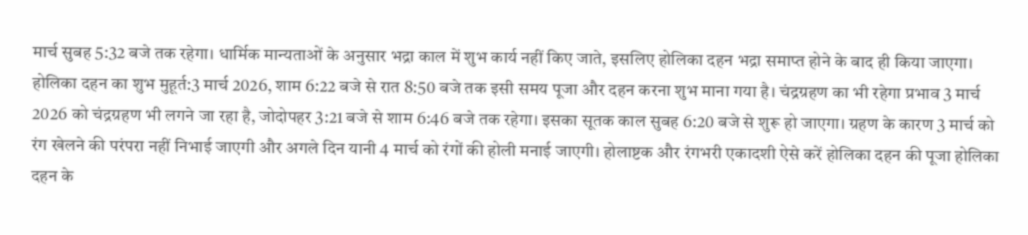मार्च सुबह 5:32 बजे तक रहेगा। धार्मिक मान्यताओं के अनुसार भद्रा काल में शुभ कार्य नहीं किए जाते, इसलिए होलिका दहन भद्रा समाप्त होने के बाद ही किया जाएगा। होलिका दहन का शुभ मुहूर्त:3 मार्च 2026, शाम 6:22 बजे से रात 8:50 बजे तक इसी समय पूजा और दहन करना शुभ माना गया है। चंद्रग्रहण का भी रहेगा प्रभाव 3 मार्च 2026 को चंद्रग्रहण भी लगने जा रहा है, जोदोपहर 3:21 बजे से शाम 6:46 बजे तक रहेगा। इसका सूतक काल सुबह 6:20 बजे से शुरू हो जाएगा। ग्रहण के कारण 3 मार्च को रंग खेलने की परंपरा नहीं निभाई जाएगी और अगले दिन यानी 4 मार्च को रंगों की होली मनाई जाएगी। होलाष्टक और रंगभरी एकादशी ऐसे करें होलिका दहन की पूजा होलिका दहन के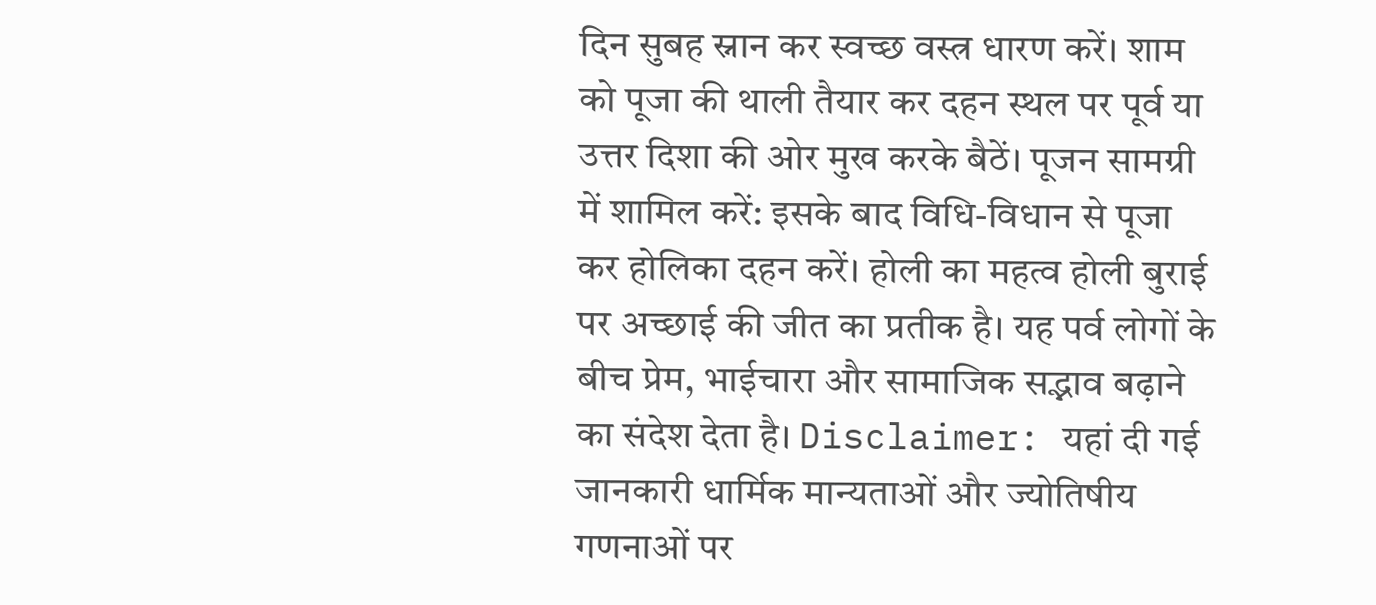दिन सुबह स्नान कर स्वच्छ वस्त्र धारण करें। शाम को पूजा की थाली तैयार कर दहन स्थल पर पूर्व या उत्तर दिशा की ओर मुख करके बैठें। पूजन सामग्री में शामिल करें: इसके बाद विधि-विधान से पूजा कर होलिका दहन करें। होली का महत्व होली बुराई पर अच्छाई की जीत का प्रतीक है। यह पर्व लोगों के बीच प्रेम, भाईचारा और सामाजिक सद्भाव बढ़ाने का संदेश देता है। Disclaimer: यहां दी गई जानकारी धार्मिक मान्यताओं और ज्योतिषीय गणनाओं पर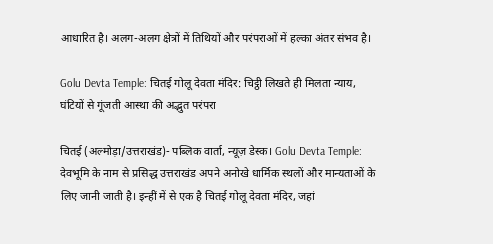आधारित है। अलग-अलग क्षेत्रों में तिथियों और परंपराओं में हल्का अंतर संभव है।

Golu Devta Temple: चितई गोलू देवता मंदिर: चिट्ठी लिखते ही मिलता न्याय, घंटियों से गूंजती आस्था की अद्भुत परंपरा

चितई (अल्मोड़ा/उत्तराखंड)- पब्लिक वार्ता, न्यूज़ डेस्क। Golu Devta Temple: देवभूमि के नाम से प्रसिद्ध उत्तराखंड अपने अनोखे धार्मिक स्थलों और मान्यताओं के लिए जानी जाती है। इन्हीं में से एक है चितई गोलू देवता मंदिर, जहां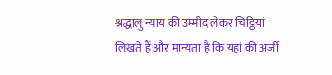श्रद्धालु न्याय की उम्मीद लेकर चिट्ठियां लिखते हैं और मान्यता है कि यहां की अर्जी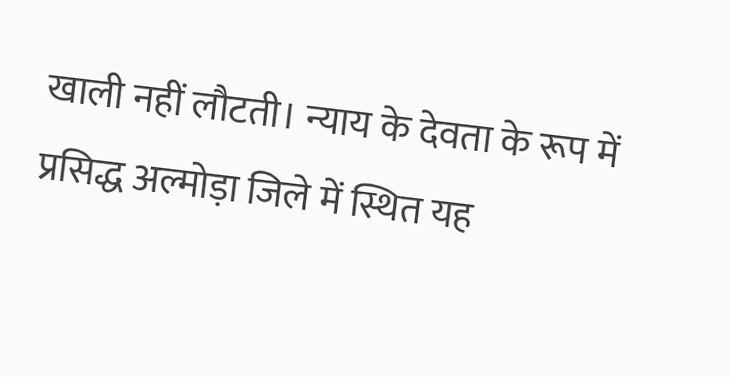खाली नहीं लौटती। न्याय के देवता के रूप में प्रसिद्ध अल्मोड़ा जिले में स्थित यह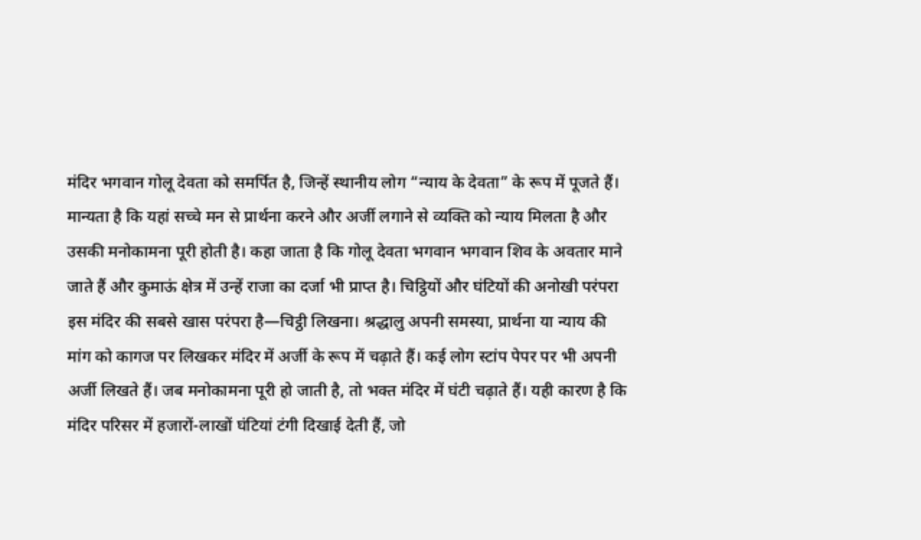मंदिर भगवान गोलू देवता को समर्पित है, जिन्हें स्थानीय लोग “न्याय के देवता” के रूप में पूजते हैं। मान्यता है कि यहां सच्चे मन से प्रार्थना करने और अर्जी लगाने से व्यक्ति को न्याय मिलता है और उसकी मनोकामना पूरी होती है। कहा जाता है कि गोलू देवता भगवान भगवान शिव के अवतार माने जाते हैं और कुमाऊं क्षेत्र में उन्हें राजा का दर्जा भी प्राप्त है। चिट्ठियों और घंटियों की अनोखी परंपरा इस मंदिर की सबसे खास परंपरा है—चिट्ठी लिखना। श्रद्धालु अपनी समस्या, प्रार्थना या न्याय की मांग को कागज पर लिखकर मंदिर में अर्जी के रूप में चढ़ाते हैं। कई लोग स्टांप पेपर पर भी अपनी अर्जी लिखते हैं। जब मनोकामना पूरी हो जाती है, तो भक्त मंदिर में घंटी चढ़ाते हैं। यही कारण है कि मंदिर परिसर में हजारों-लाखों घंटियां टंगी दिखाई देती हैं, जो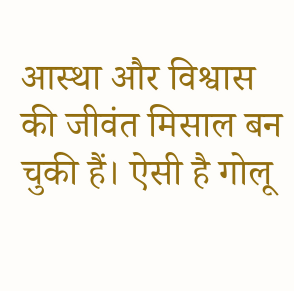आस्था और विश्वास की जीवंत मिसाल बन चुकी हैं। ऐसी है गोलू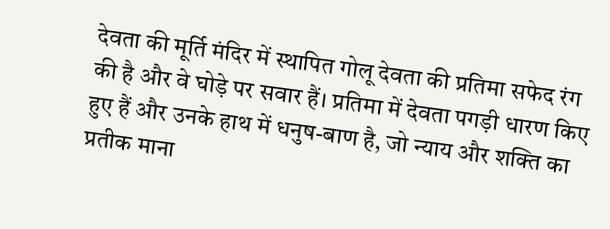देवता की मूर्ति मंदिर में स्थापित गोलू देवता की प्रतिमा सफेद रंग की है और वे घोड़े पर सवार हैं। प्रतिमा में देवता पगड़ी धारण किए हुए हैं और उनके हाथ में धनुष-बाण है, जो न्याय और शक्ति का प्रतीक माना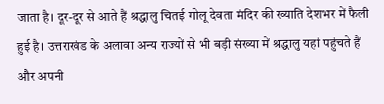जाता है। दूर-दूर से आते हैं श्रद्धालु चितई गोलू देवता मंदिर की ख्याति देशभर में फैली हुई है। उत्तराखंड के अलावा अन्य राज्यों से भी बड़ी संख्या में श्रद्धालु यहां पहुंचते हैं और अपनी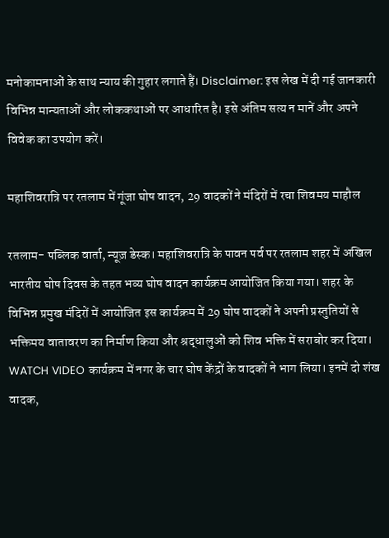मनोकामनाओं के साथ न्याय की गुहार लगाते हैं। Disclaimer: इस लेख में दी गई जानकारी विभिन्न मान्यताओं और लोककथाओं पर आधारित है। इसे अंतिम सत्य न मानें और अपने विवेक का उपयोग करें।

महाशिवरात्रि पर रतलाम में गूंजा घोष वादन, 29 वादकों ने मंदिरों में रचा शिवमय माहौल

रतलाम- पब्लिक वार्ता, न्यूज़ डेस्क। महाशिवरात्रि के पावन पर्व पर रतलाम शहर में अखिल भारतीय घोष दिवस के तहत भव्य घोष वादन कार्यक्रम आयोजित किया गया। शहर के विभिन्न प्रमुख मंदिरों में आयोजित इस कार्यक्रम में 29 घोष वादकों ने अपनी प्रस्तुतियों से भक्तिमय वातावरण का निर्माण किया और श्रद्धालुओं को शिव भक्ति में सराबोर कर दिया। WATCH VIDEO कार्यक्रम में नगर के चार घोष केंद्रों के वादकों ने भाग लिया। इनमें दो शंख वादक,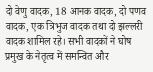दो वेणु वादक, 18 आनक वादक, दो पणव वादक, एक त्रिभुज वादक तथा दो झल्लरी वादक शामिल रहे। सभी वादकों ने घोष प्रमुख के नेतृत्व में समन्वित और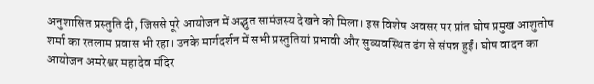अनुशासित प्रस्तुति दी, जिससे पूरे आयोजन में अद्भुत सामंजस्य देखने को मिला। इस विशेष अवसर पर प्रांत घोष प्रमुख आशुतोष शर्मा का रतलाम प्रवास भी रहा। उनके मार्गदर्शन में सभी प्रस्तुतियां प्रभावी और सुव्यवस्थित ढंग से संपन्न हुईं। घोष वादन का आयोजन अमरेश्वर महादेव मंदिर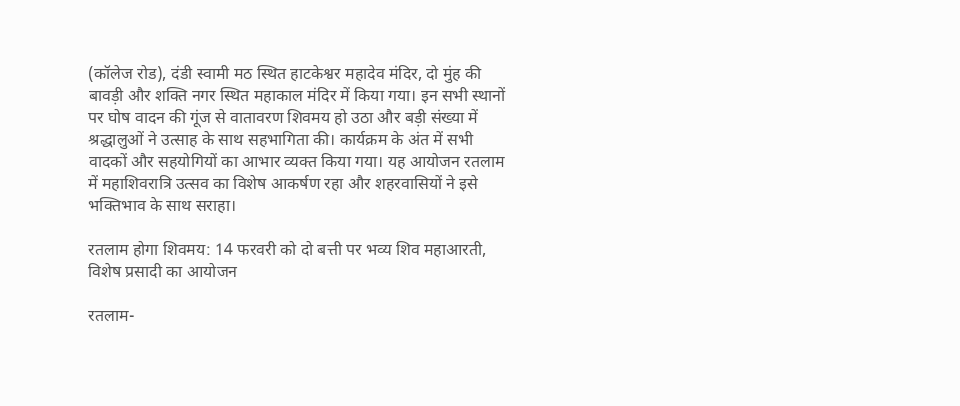(कॉलेज रोड), दंडी स्वामी मठ स्थित हाटकेश्वर महादेव मंदिर, दो मुंह की बावड़ी और शक्ति नगर स्थित महाकाल मंदिर में किया गया। इन सभी स्थानों पर घोष वादन की गूंज से वातावरण शिवमय हो उठा और बड़ी संख्या में श्रद्धालुओं ने उत्साह के साथ सहभागिता की। कार्यक्रम के अंत में सभी वादकों और सहयोगियों का आभार व्यक्त किया गया। यह आयोजन रतलाम में महाशिवरात्रि उत्सव का विशेष आकर्षण रहा और शहरवासियों ने इसे भक्तिभाव के साथ सराहा।

रतलाम होगा शिवमय: 14 फरवरी को दो बत्ती पर भव्य शिव महाआरती, विशेष प्रसादी का आयोजन

रतलाम-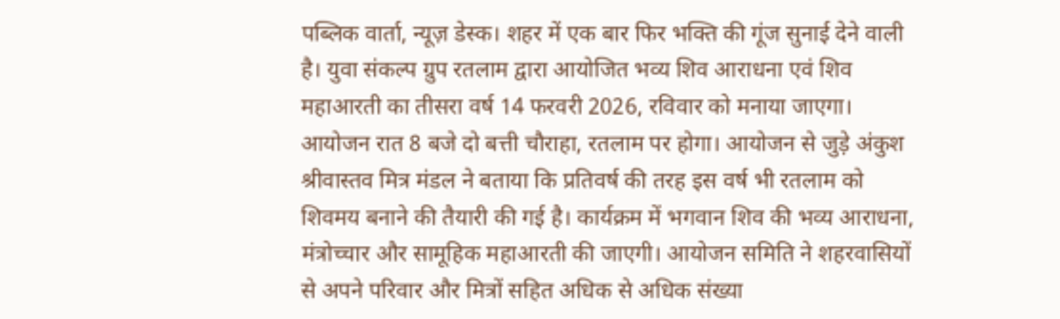पब्लिक वार्ता, न्यूज़ डेस्क। शहर में एक बार फिर भक्ति की गूंज सुनाई देने वाली है। युवा संकल्प ग्रुप रतलाम द्वारा आयोजित भव्य शिव आराधना एवं शिव महाआरती का तीसरा वर्ष 14 फरवरी 2026, रविवार को मनाया जाएगा। आयोजन रात 8 बजे दो बत्ती चौराहा, रतलाम पर होगा। आयोजन से जुड़े अंकुश श्रीवास्तव मित्र मंडल ने बताया कि प्रतिवर्ष की तरह इस वर्ष भी रतलाम को शिवमय बनाने की तैयारी की गई है। कार्यक्रम में भगवान शिव की भव्य आराधना, मंत्रोच्चार और सामूहिक महाआरती की जाएगी। आयोजन समिति ने शहरवासियों से अपने परिवार और मित्रों सहित अधिक से अधिक संख्या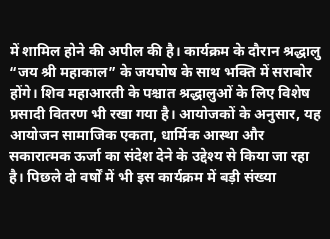में शामिल होने की अपील की है। कार्यक्रम के दौरान श्रद्धालु “जय श्री महाकाल” के जयघोष के साथ भक्ति में सराबोर होंगे। शिव महाआरती के पश्चात श्रद्धालुओं के लिए विशेष प्रसादी वितरण भी रखा गया है। आयोजकों के अनुसार, यह आयोजन सामाजिक एकता, धार्मिक आस्था और सकारात्मक ऊर्जा का संदेश देने के उद्देश्य से किया जा रहा है। पिछले दो वर्षों में भी इस कार्यक्रम में बड़ी संख्या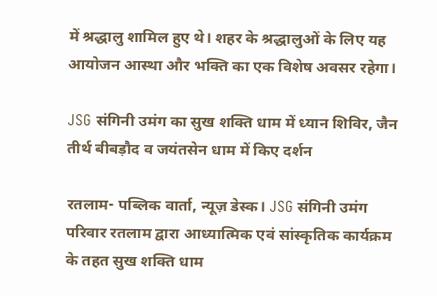में श्रद्धालु शामिल हुए थे। शहर के श्रद्धालुओं के लिए यह आयोजन आस्था और भक्ति का एक विशेष अवसर रहेगा।

JSG संगिनी उमंग का सुख शक्ति धाम में ध्यान शिविर, जैन तीर्थ बीबड़ौद व जयंतसेन धाम में किए दर्शन

रतलाम- पब्लिक वार्ता, न्यूज़ डेस्क। JSG संगिनी उमंग परिवार रतलाम द्वारा आध्यात्मिक एवं सांस्कृतिक कार्यक्रम के तहत सुख शक्ति धाम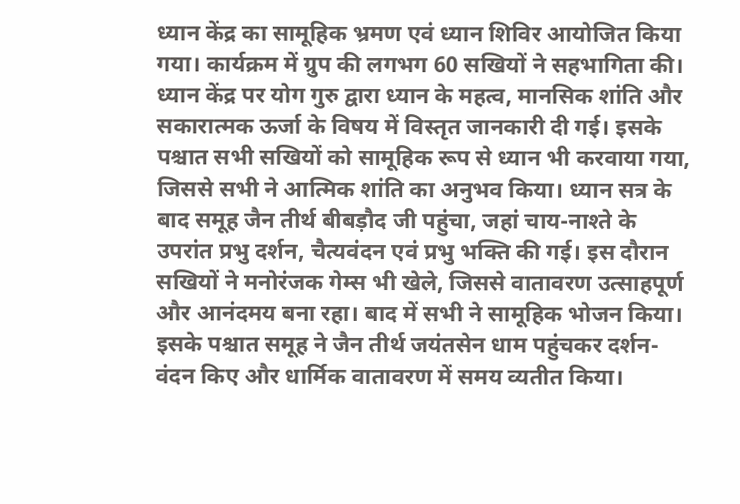ध्यान केंद्र का सामूहिक भ्रमण एवं ध्यान शिविर आयोजित किया गया। कार्यक्रम में ग्रुप की लगभग 60 सखियों ने सहभागिता की। ध्यान केंद्र पर योग गुरु द्वारा ध्यान के महत्व, मानसिक शांति और सकारात्मक ऊर्जा के विषय में विस्तृत जानकारी दी गई। इसके पश्चात सभी सखियों को सामूहिक रूप से ध्यान भी करवाया गया, जिससे सभी ने आत्मिक शांति का अनुभव किया। ध्यान सत्र के बाद समूह जैन तीर्थ बीबड़ौद जी पहुंचा, जहां चाय-नाश्ते के उपरांत प्रभु दर्शन, चैत्यवंदन एवं प्रभु भक्ति की गई। इस दौरान सखियों ने मनोरंजक गेम्स भी खेले, जिससे वातावरण उत्साहपूर्ण और आनंदमय बना रहा। बाद में सभी ने सामूहिक भोजन किया। इसके पश्चात समूह ने जैन तीर्थ जयंतसेन धाम पहुंचकर दर्शन-वंदन किए और धार्मिक वातावरण में समय व्यतीत किया।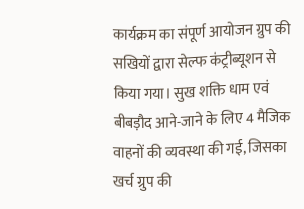कार्यक्रम का संपूर्ण आयोजन ग्रुप की सखियों द्वारा सेल्फ कंट्रीब्यूशन से किया गया। सुख शक्ति धाम एवं बीबड़ौद आने-जाने के लिए 4 मैजिक वाहनों की व्यवस्था की गई, जिसका खर्च ग्रुप की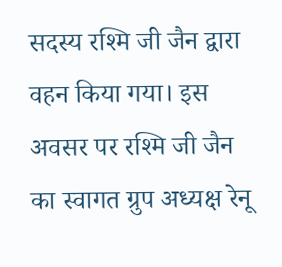सदस्य रश्मि जी जैन द्वारा वहन किया गया। इस अवसर पर रश्मि जी जैन का स्वागत ग्रुप अध्यक्ष रेनू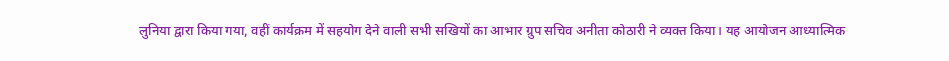लुनिया द्वारा किया गया, वहीं कार्यक्रम में सहयोग देने वाली सभी सखियों का आभार ग्रुप सचिव अनीता कोठारी ने व्यक्त किया। यह आयोजन आध्यात्मिक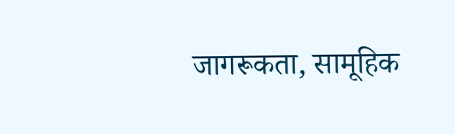जागरूकता, सामूहिक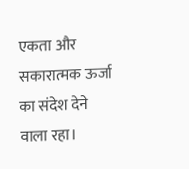एकता और सकारात्मक ऊर्जा का संदेश देने वाला रहा।